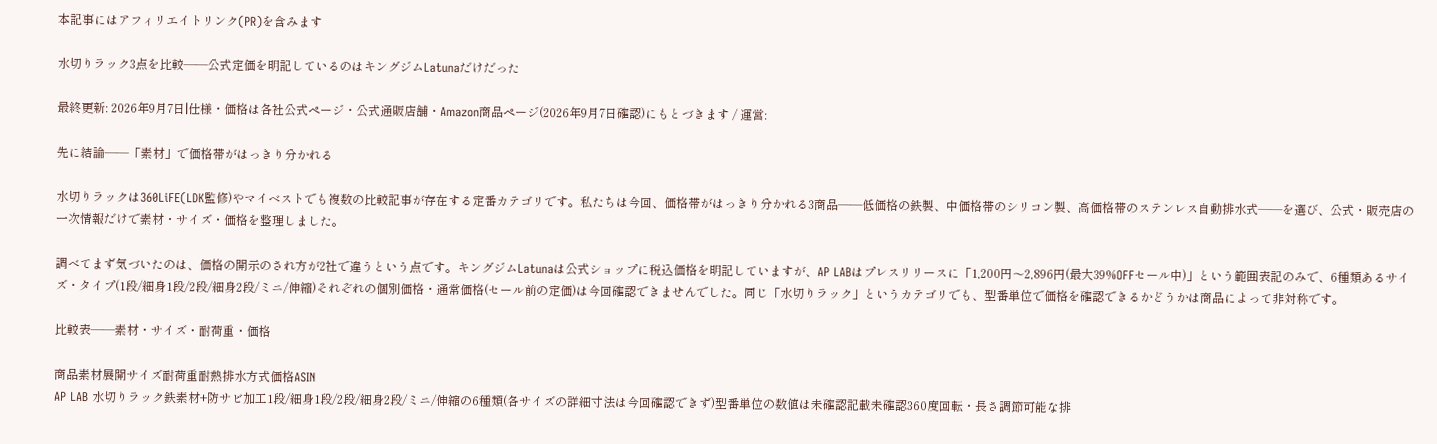本記事にはアフィリエイトリンク(PR)を含みます

水切りラック3点を比較——公式定価を明記しているのはキングジムLatunaだけだった

最終更新: 2026年9月7日|仕様・価格は各社公式ページ・公式通販店舗・Amazon商品ページ(2026年9月7日確認)にもとづきます / 運営:

先に結論——「素材」で価格帯がはっきり分かれる

水切りラックは360LiFE(LDK監修)やマイベストでも複数の比較記事が存在する定番カテゴリです。私たちは今回、価格帯がはっきり分かれる3商品——低価格の鉄製、中価格帯のシリコン製、高価格帯のステンレス自動排水式——を選び、公式・販売店の一次情報だけで素材・サイズ・価格を整理しました。

調べてまず気づいたのは、価格の開示のされ方が2社で違うという点です。キングジムLatunaは公式ショップに税込価格を明記していますが、AP LABはプレスリリースに「1,200円〜2,896円(最大39%OFFセール中)」という範囲表記のみで、6種類あるサイズ・タイプ(1段/細身1段/2段/細身2段/ミニ/伸縮)それぞれの個別価格・通常価格(セール前の定価)は今回確認できませんでした。同じ「水切りラック」というカテゴリでも、型番単位で価格を確認できるかどうかは商品によって非対称です。

比較表——素材・サイズ・耐荷重・価格

商品素材展開サイズ耐荷重耐熱排水方式価格ASIN
AP LAB 水切りラック鉄素材+防サビ加工1段/細身1段/2段/細身2段/ミニ/伸縮の6種類(各サイズの詳細寸法は今回確認できず)型番単位の数値は未確認記載未確認360度回転・長さ調節可能な排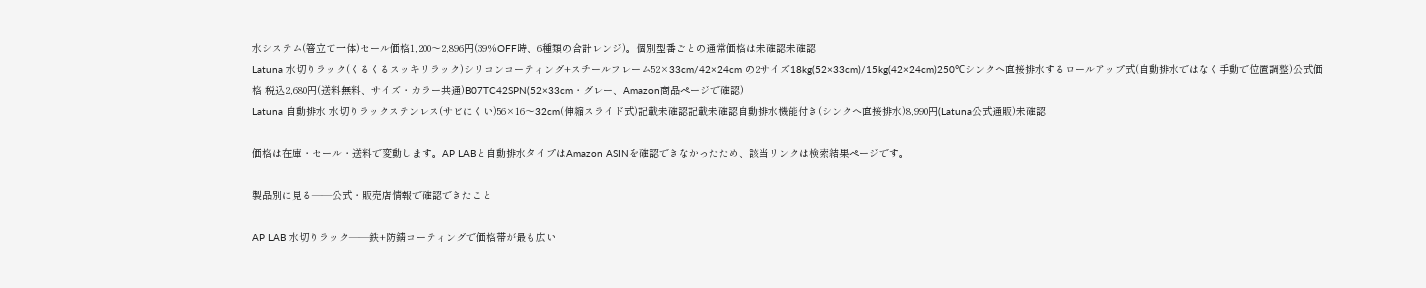水システム(箸立て一体)セール価格1,200〜2,896円(39%OFF時、6種類の合計レンジ)。個別型番ごとの通常価格は未確認未確認
Latuna 水切りラック(くるくるスッキリラック)シリコンコーティング+スチールフレーム52×33cm/42×24cm の2サイズ18kg(52×33cm)/15kg(42×24cm)250℃シンクへ直接排水するロールアップ式(自動排水ではなく手動で位置調整)公式価格 税込2,680円(送料無料、サイズ・カラー共通)B07TC42SPN(52×33cm・グレー、Amazon商品ページで確認)
Latuna 自動排水 水切りラックステンレス(サビにくい)56×16〜32cm(伸縮スライド式)記載未確認記載未確認自動排水機能付き(シンクへ直接排水)8,990円(Latuna公式通販)未確認

価格は在庫・セール・送料で変動します。AP LABと自動排水タイプはAmazon ASINを確認できなかったため、該当リンクは検索結果ページです。

製品別に見る——公式・販売店情報で確認できたこと

AP LAB 水切りラック——鉄+防錆コーティングで価格帯が最も広い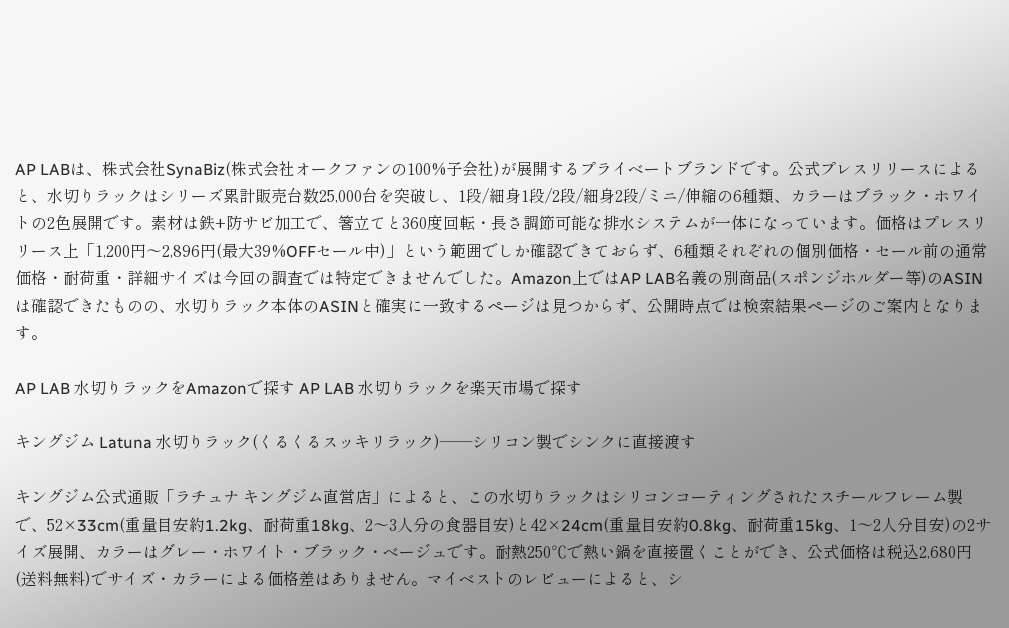AP LABは、株式会社SynaBiz(株式会社オークファンの100%子会社)が展開するプライベートブランドです。公式プレスリリースによると、水切りラックはシリーズ累計販売台数25,000台を突破し、1段/細身1段/2段/細身2段/ミニ/伸縮の6種類、カラーはブラック・ホワイトの2色展開です。素材は鉄+防サビ加工で、箸立てと360度回転・長さ調節可能な排水システムが一体になっています。価格はプレスリリース上「1,200円〜2,896円(最大39%OFFセール中)」という範囲でしか確認できておらず、6種類それぞれの個別価格・セール前の通常価格・耐荷重・詳細サイズは今回の調査では特定できませんでした。Amazon上ではAP LAB名義の別商品(スポンジホルダー等)のASINは確認できたものの、水切りラック本体のASINと確実に一致するページは見つからず、公開時点では検索結果ページのご案内となります。

AP LAB 水切りラックをAmazonで探す AP LAB 水切りラックを楽天市場で探す

キングジム Latuna 水切りラック(くるくるスッキリラック)——シリコン製でシンクに直接渡す

キングジム公式通販「ラチュナ キングジム直営店」によると、この水切りラックはシリコンコーティングされたスチールフレーム製で、52×33cm(重量目安約1.2kg、耐荷重18kg、2〜3人分の食器目安)と42×24cm(重量目安約0.8kg、耐荷重15kg、1〜2人分目安)の2サイズ展開、カラーはグレー・ホワイト・ブラック・ベージュです。耐熱250℃で熱い鍋を直接置くことができ、公式価格は税込2,680円(送料無料)でサイズ・カラーによる価格差はありません。マイベストのレビューによると、シ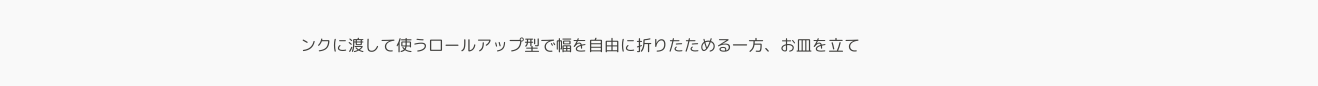ンクに渡して使うロールアップ型で幅を自由に折りたためる一方、お皿を立て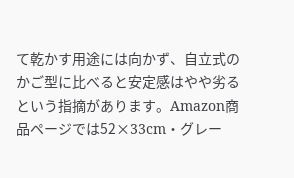て乾かす用途には向かず、自立式のかご型に比べると安定感はやや劣るという指摘があります。Amazon商品ページでは52×33cm・グレー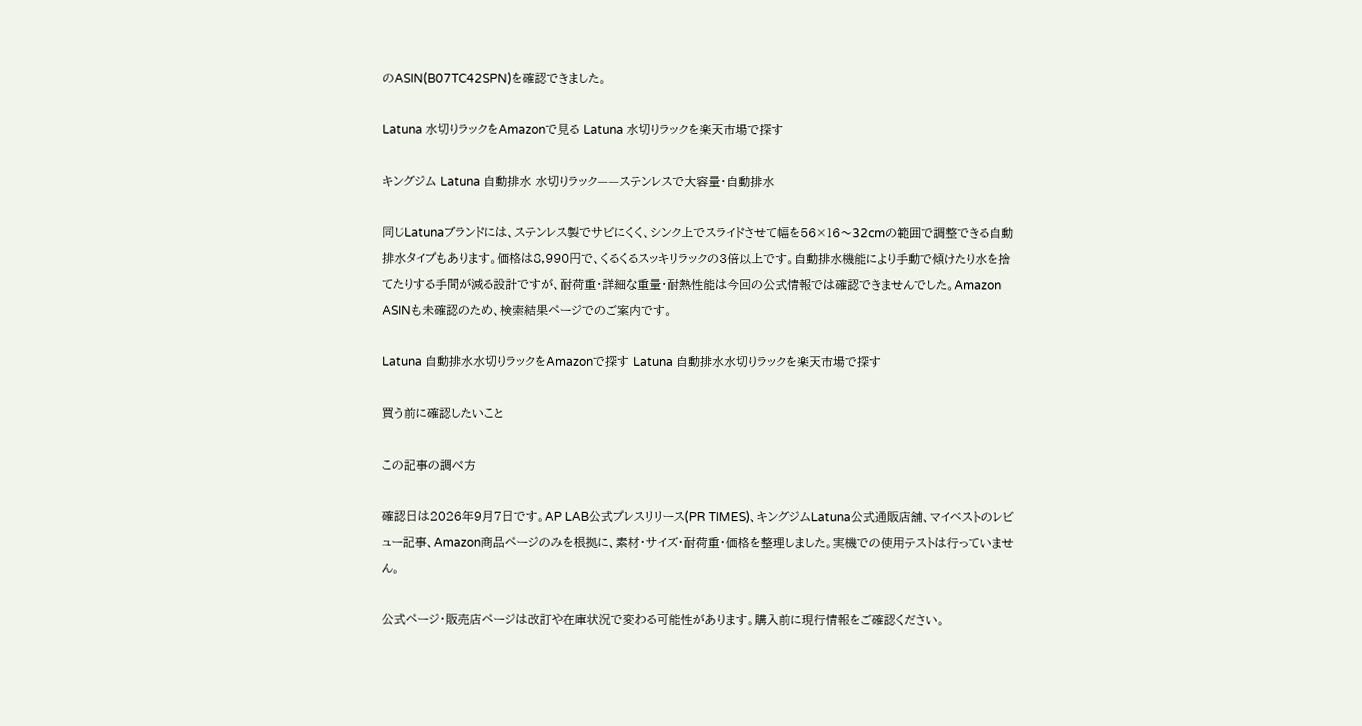のASIN(B07TC42SPN)を確認できました。

Latuna 水切りラックをAmazonで見る Latuna 水切りラックを楽天市場で探す

キングジム Latuna 自動排水 水切りラック——ステンレスで大容量・自動排水

同じLatunaブランドには、ステンレス製でサビにくく、シンク上でスライドさせて幅を56×16〜32cmの範囲で調整できる自動排水タイプもあります。価格は8,990円で、くるくるスッキリラックの3倍以上です。自動排水機能により手動で傾けたり水を捨てたりする手間が減る設計ですが、耐荷重・詳細な重量・耐熱性能は今回の公式情報では確認できませんでした。Amazon ASINも未確認のため、検索結果ページでのご案内です。

Latuna 自動排水水切りラックをAmazonで探す Latuna 自動排水水切りラックを楽天市場で探す

買う前に確認したいこと

この記事の調べ方

確認日は2026年9月7日です。AP LAB公式プレスリリース(PR TIMES)、キングジムLatuna公式通販店舗、マイベストのレビュー記事、Amazon商品ページのみを根拠に、素材・サイズ・耐荷重・価格を整理しました。実機での使用テストは行っていません。

公式ページ・販売店ページは改訂や在庫状況で変わる可能性があります。購入前に現行情報をご確認ください。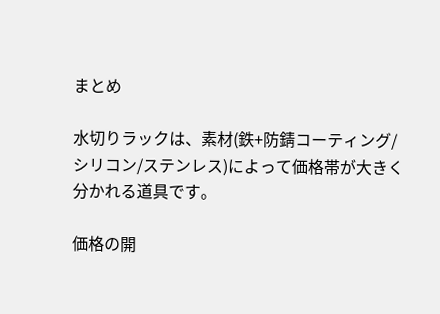まとめ

水切りラックは、素材(鉄+防錆コーティング/シリコン/ステンレス)によって価格帯が大きく分かれる道具です。

価格の開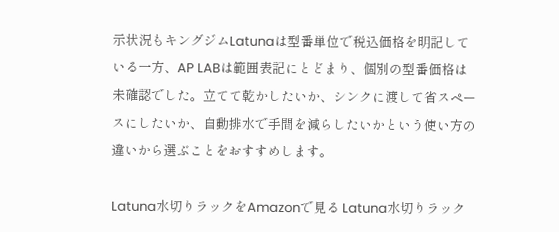示状況もキングジムLatunaは型番単位で税込価格を明記している一方、AP LABは範囲表記にとどまり、個別の型番価格は未確認でした。立てて乾かしたいか、シンクに渡して省スペースにしたいか、自動排水で手間を減らしたいかという使い方の違いから選ぶことをおすすめします。

Latuna水切りラックをAmazonで見る Latuna水切りラック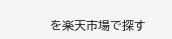を楽天市場で探す